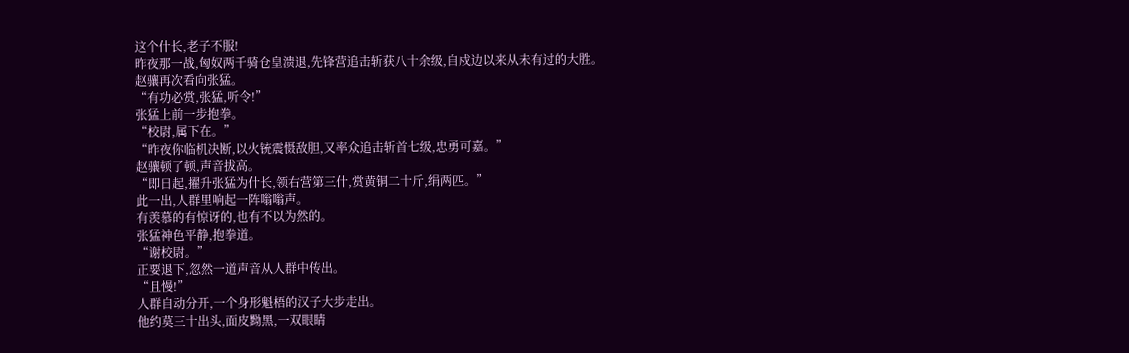这个什长,老子不服!
昨夜那一战,匈奴两千骑仓皇溃退,先锋营追击斩获八十余级,自戍边以来从未有过的大胜。
赵骧再次看向张猛。
“有功必赏,张猛,听令!”
张猛上前一步抱拳。
“校尉,属下在。”
“昨夜你临机决断,以火铳震慑敌胆,又率众追击斩首七级,忠勇可嘉。”
赵骧顿了顿,声音拔高。
“即日起,擢升张猛为什长,领右营第三什,赏黄铜二十斤,绢两匹。”
此一出,人群里响起一阵嗡嗡声。
有羡慕的有惊讶的,也有不以为然的。
张猛神色平静,抱拳道。
“谢校尉。”
正要退下,忽然一道声音从人群中传出。
“且慢!”
人群自动分开,一个身形魁梧的汉子大步走出。
他约莫三十出头,面皮黝黑,一双眼睛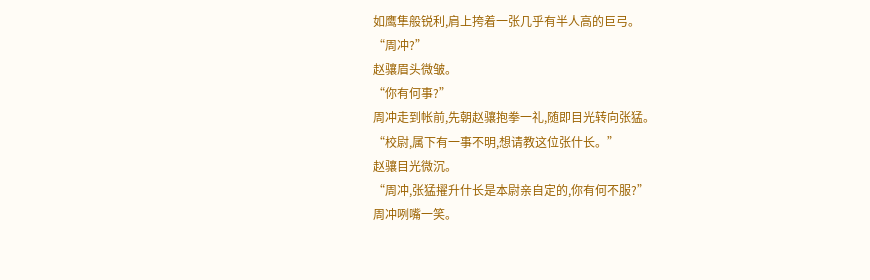如鹰隼般锐利,肩上挎着一张几乎有半人高的巨弓。
“周冲?”
赵骧眉头微皱。
“你有何事?”
周冲走到帐前,先朝赵骧抱拳一礼,随即目光转向张猛。
“校尉,属下有一事不明,想请教这位张什长。”
赵骧目光微沉。
“周冲,张猛擢升什长是本尉亲自定的,你有何不服?”
周冲咧嘴一笑。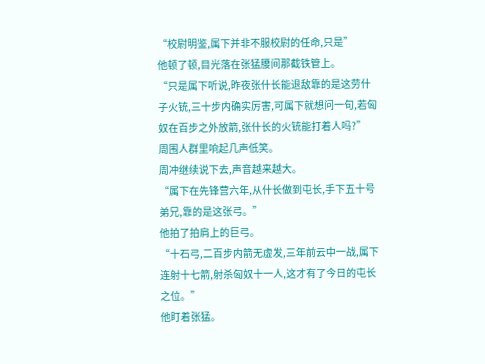“校尉明鉴,属下并非不服校尉的任命,只是”
他顿了顿,目光落在张猛腰间那截铁管上。
“只是属下听说,昨夜张什长能退敌靠的是这劳什子火铳,三十步内确实厉害,可属下就想问一句,若匈奴在百步之外放箭,张什长的火铳能打着人吗?”
周围人群里响起几声低笑。
周冲继续说下去,声音越来越大。
“属下在先锋营六年,从什长做到屯长,手下五十号弟兄,靠的是这张弓。”
他拍了拍肩上的巨弓。
“十石弓,二百步内箭无虚发,三年前云中一战,属下连射十七箭,射杀匈奴十一人,这才有了今日的屯长之位。”
他盯着张猛。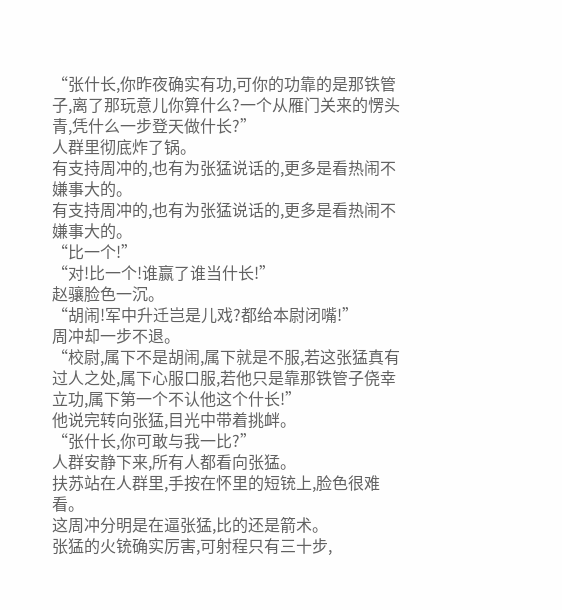“张什长,你昨夜确实有功,可你的功靠的是那铁管子,离了那玩意儿你算什么?一个从雁门关来的愣头青,凭什么一步登天做什长?”
人群里彻底炸了锅。
有支持周冲的,也有为张猛说话的,更多是看热闹不嫌事大的。
有支持周冲的,也有为张猛说话的,更多是看热闹不嫌事大的。
“比一个!”
“对!比一个!谁赢了谁当什长!”
赵骧脸色一沉。
“胡闹!军中升迁岂是儿戏?都给本尉闭嘴!”
周冲却一步不退。
“校尉,属下不是胡闹,属下就是不服,若这张猛真有过人之处,属下心服口服,若他只是靠那铁管子侥幸立功,属下第一个不认他这个什长!”
他说完转向张猛,目光中带着挑衅。
“张什长,你可敢与我一比?”
人群安静下来,所有人都看向张猛。
扶苏站在人群里,手按在怀里的短铳上,脸色很难看。
这周冲分明是在逼张猛,比的还是箭术。
张猛的火铳确实厉害,可射程只有三十步,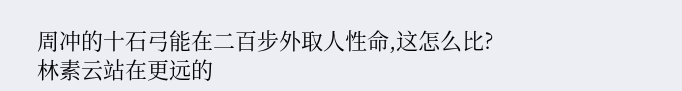周冲的十石弓能在二百步外取人性命,这怎么比?
林素云站在更远的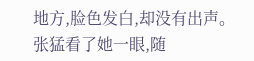地方,脸色发白,却没有出声。
张猛看了她一眼,随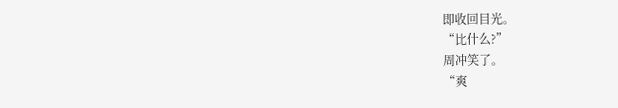即收回目光。
“比什么?”
周冲笑了。
“爽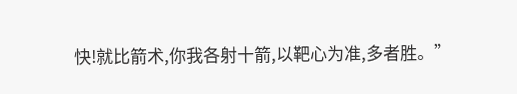快!就比箭术,你我各射十箭,以靶心为准,多者胜。”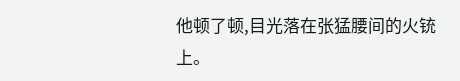他顿了顿,目光落在张猛腰间的火铳上。